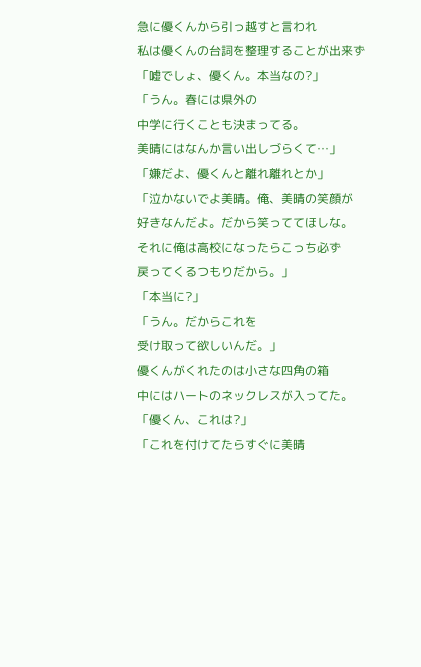急に優くんから引っ越すと言われ
私は優くんの台詞を整理することが出来ず
「嘘でしょ、優くん。本当なの?」
「うん。春には県外の
中学に行くことも決まってる。
美晴にはなんか言い出しづらくて…」
「嫌だよ、優くんと離れ離れとか」
「泣かないでよ美晴。俺、美晴の笑顔が
好きなんだよ。だから笑っててほしな。
それに俺は高校になったらこっち必ず
戻ってくるつもりだから。」
「本当に?」
「うん。だからこれを
受け取って欲しいんだ。」
優くんがくれたのは小さな四角の箱
中にはハートのネックレスが入ってた。
「優くん、これは?」
「これを付けてたらすぐに美晴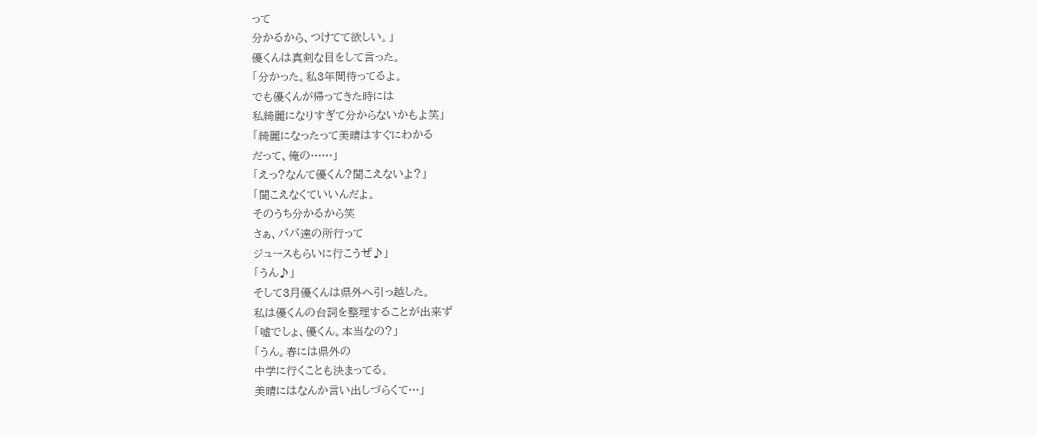って
分かるから、つけてて欲しい。」
優くんは真剣な目をして言った。
「分かった。私3年間待ってるよ。
でも優くんが帰ってきた時には
私綺麗になりすぎて分からないかもよ笑」
「綺麗になったって美晴はすぐにわかる
だって、俺の……」
「えっ?なんて優くん?聞こえないよ?」
「聞こえなくていいんだよ。
そのうち分かるから笑
さぁ、パパ達の所行って
ジュースもらいに行こうぜ♪」
「うん♪」
そして3月優くんは県外へ引っ越した。
私は優くんの台詞を整理することが出来ず
「嘘でしょ、優くん。本当なの?」
「うん。春には県外の
中学に行くことも決まってる。
美晴にはなんか言い出しづらくて…」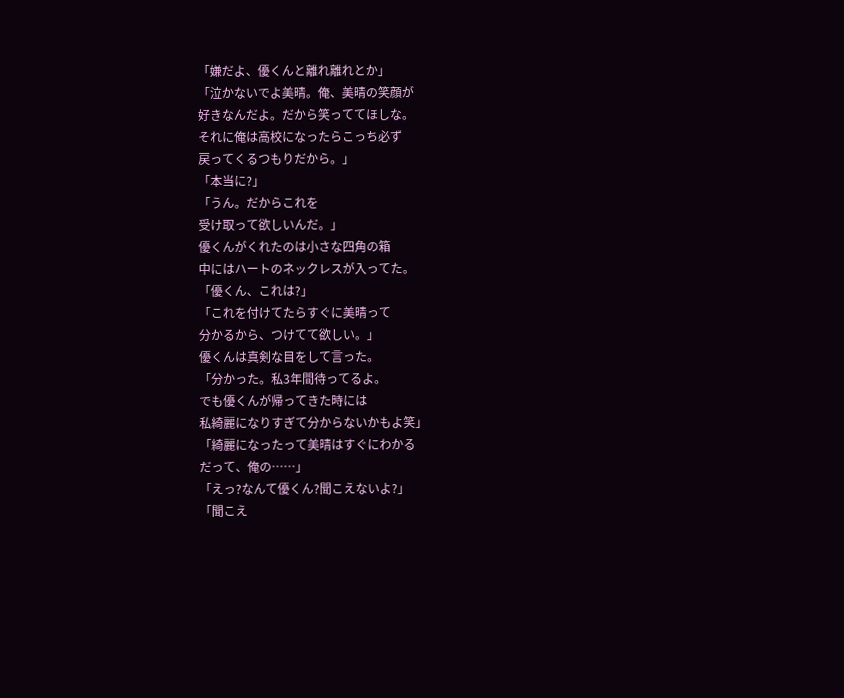「嫌だよ、優くんと離れ離れとか」
「泣かないでよ美晴。俺、美晴の笑顔が
好きなんだよ。だから笑っててほしな。
それに俺は高校になったらこっち必ず
戻ってくるつもりだから。」
「本当に?」
「うん。だからこれを
受け取って欲しいんだ。」
優くんがくれたのは小さな四角の箱
中にはハートのネックレスが入ってた。
「優くん、これは?」
「これを付けてたらすぐに美晴って
分かるから、つけてて欲しい。」
優くんは真剣な目をして言った。
「分かった。私3年間待ってるよ。
でも優くんが帰ってきた時には
私綺麗になりすぎて分からないかもよ笑」
「綺麗になったって美晴はすぐにわかる
だって、俺の……」
「えっ?なんて優くん?聞こえないよ?」
「聞こえ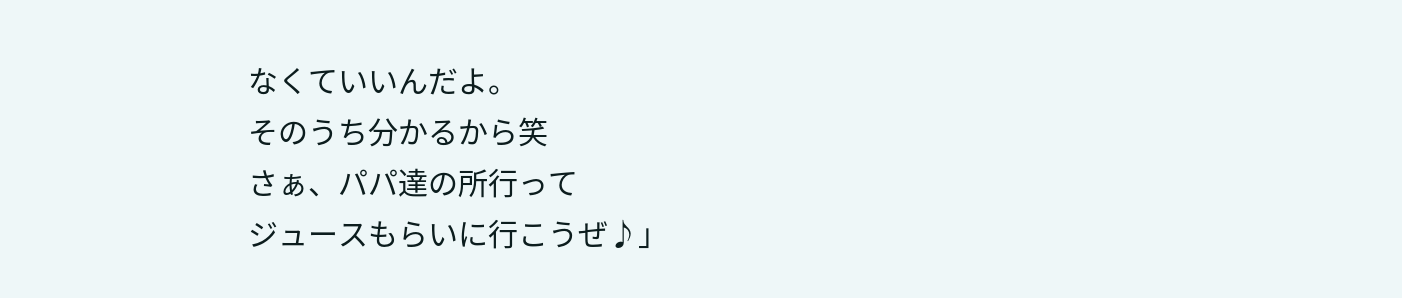なくていいんだよ。
そのうち分かるから笑
さぁ、パパ達の所行って
ジュースもらいに行こうぜ♪」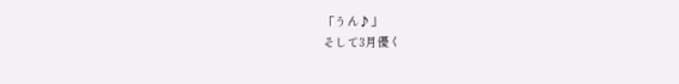「うん♪」
そして3月優く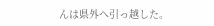んは県外へ引っ越した。